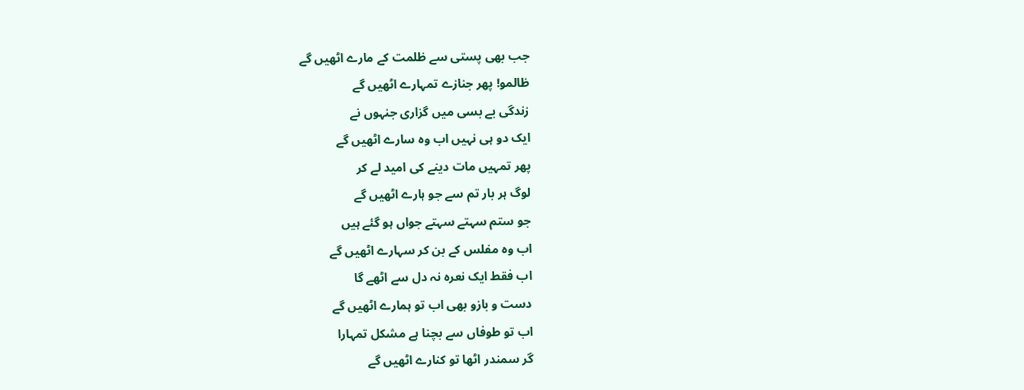جب بھی پستی سے ظلمت کے مارے اٹھیں گے
ظالمو! پھر جنازے تمہارے اٹھیں گے
زندگی بے بسی میں گزاری جنہوں نے
ایک دو ہی نہیں اب وہ سارے اٹھیں گے
پھر تمہیں مات دینے کی امید لے کر
لوگ ہر بار تم سے جو ہارے اٹھیں گے
جو ستم سہتے سہتے جواں ہو گئے ہیں
اب وہ مفلس کے بن کر سہارے اٹھیں گے
اب فقط ایک نعرہ نہ دل سے اٹھے گا
دست و بازو بھی اب تو ہمارے اٹھیں گے
اب تو طوفاں سے بچنا ہے مشکل تمہارا
گر سمندر اٹھا تو کنارے اٹھیں گے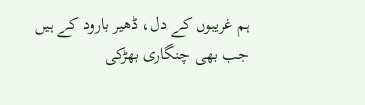ہم غریبوں کے دل، ڈھیر بارود کے ہیں
جب بھی چنگاری بھڑکی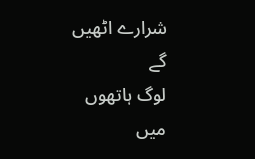شرارے اٹھیں گے
لوگ ہاتھوں میں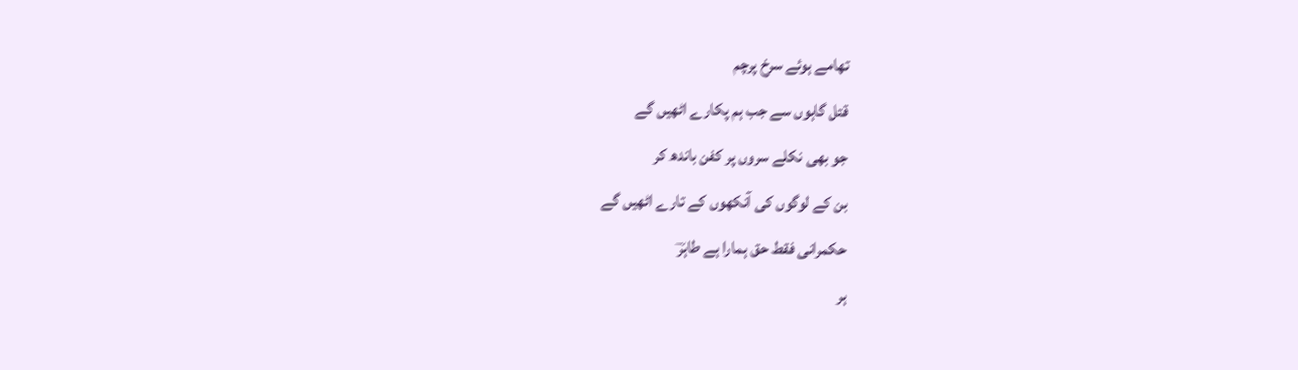تھامے ہوئے سرخ پرچم
قتل گاہوں سے جب ہم پکارے اٹھیں گے
جو بھی نکلے سروں پر کفن باندھ کر
بن کے لوگوں کی آنکھوں کے تارے اٹھیں گے
حکمرانی فقط حق ہمارا ہے طاہرؔ
ہر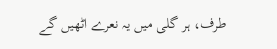طرف، ہر گلی میں یہ نعرے اٹھیں گے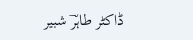ڈاکٹر طاہرؔ شبیر